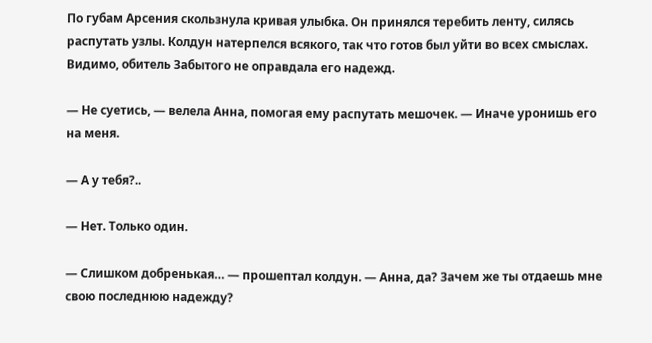По губам Арсения скользнула кривая улыбка. Он принялся теребить ленту, силясь распутать узлы. Колдун натерпелся всякого, так что готов был уйти во всех смыслах. Видимо, обитель Забытого не оправдала его надежд.

— Не суетись, — велела Анна, помогая ему распутать мешочек. — Иначе уронишь его на меня.

— А у тебя?..

— Нет. Только один.

— Слишком добренькая… — прошептал колдун. — Анна, да? Зачем же ты отдаешь мне свою последнюю надежду?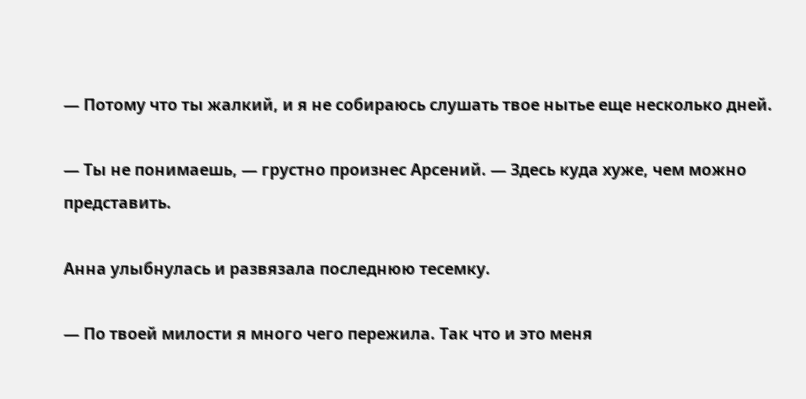— Потому что ты жалкий, и я не собираюсь слушать твое нытье еще несколько дней.

— Ты не понимаешь, — грустно произнес Арсений. — Здесь куда хуже, чем можно представить.

Анна улыбнулась и развязала последнюю тесемку.

— По твоей милости я много чего пережила. Так что и это меня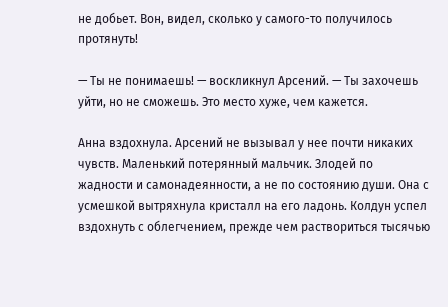не добьет. Вон, видел, сколько у самого-то получилось протянуть!

— Ты не понимаешь! — воскликнул Арсений. — Ты захочешь уйти, но не сможешь. Это место хуже, чем кажется.

Анна вздохнула. Арсений не вызывал у нее почти никаких чувств. Маленький потерянный мальчик. Злодей по жадности и самонадеянности, а не по состоянию души. Она с усмешкой вытряхнула кристалл на его ладонь. Колдун успел вздохнуть с облегчением, прежде чем раствориться тысячью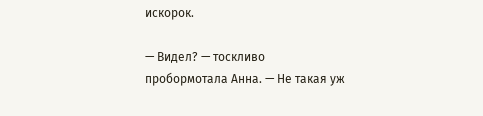искорок.

— Видел? — тоскливо пробормотала Анна. — Не такая уж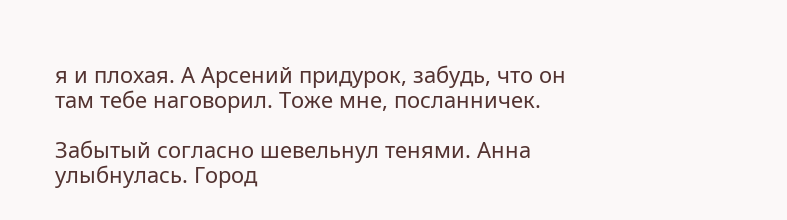я и плохая. А Арсений придурок, забудь, что он там тебе наговорил. Тоже мне, посланничек.

Забытый согласно шевельнул тенями. Анна улыбнулась. Город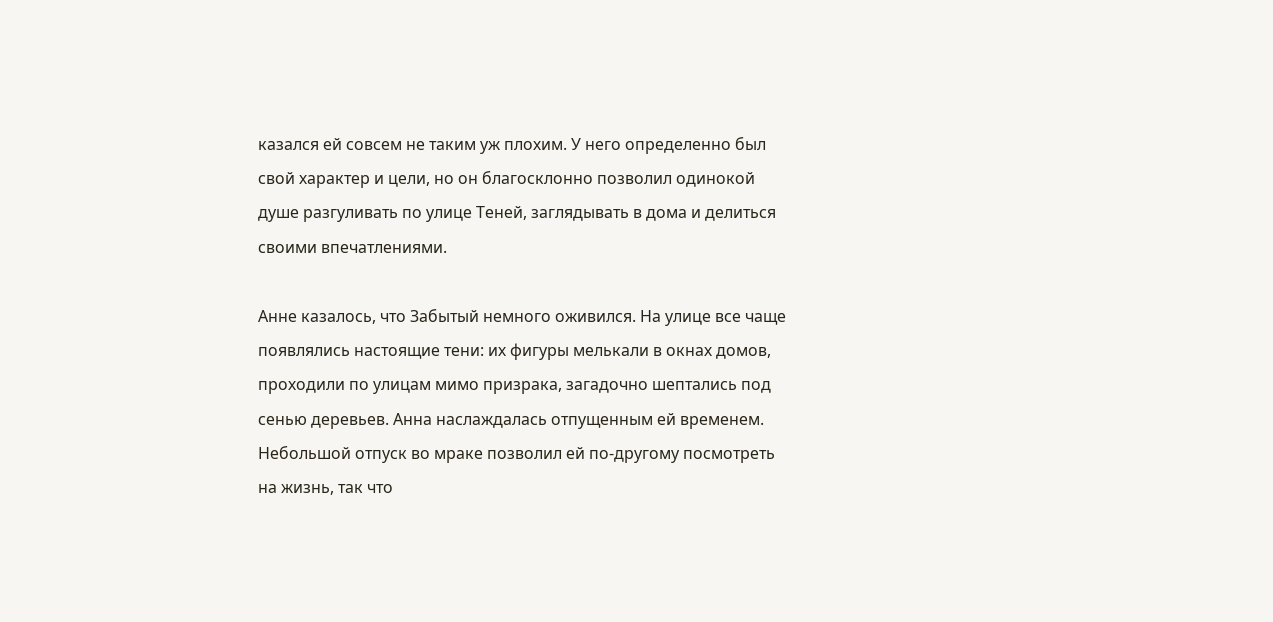казался ей совсем не таким уж плохим. У него определенно был свой характер и цели, но он благосклонно позволил одинокой душе разгуливать по улице Теней, заглядывать в дома и делиться своими впечатлениями.

Анне казалось, что Забытый немного оживился. На улице все чаще появлялись настоящие тени: их фигуры мелькали в окнах домов, проходили по улицам мимо призрака, загадочно шептались под сенью деревьев. Анна наслаждалась отпущенным ей временем. Небольшой отпуск во мраке позволил ей по-другому посмотреть на жизнь, так что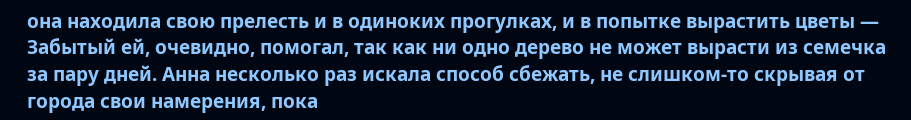она находила свою прелесть и в одиноких прогулках, и в попытке вырастить цветы — Забытый ей, очевидно, помогал, так как ни одно дерево не может вырасти из семечка за пару дней. Анна несколько раз искала способ сбежать, не слишком-то скрывая от города свои намерения, пока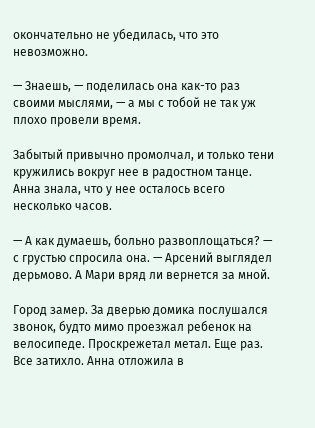окончательно не убедилась, что это невозможно.

— Знаешь, — поделилась она как-то раз своими мыслями, — а мы с тобой не так уж плохо провели время.

Забытый привычно промолчал, и только тени кружились вокруг нее в радостном танце. Анна знала, что у нее осталось всего несколько часов.

— А как думаешь, больно развоплощаться? — с грустью спросила она. — Арсений выглядел дерьмово. А Мари вряд ли вернется за мной.

Город замер. За дверью домика послушался звонок, будто мимо проезжал ребенок на велосипеде. Проскрежетал метал. Еще раз. Все затихло. Анна отложила в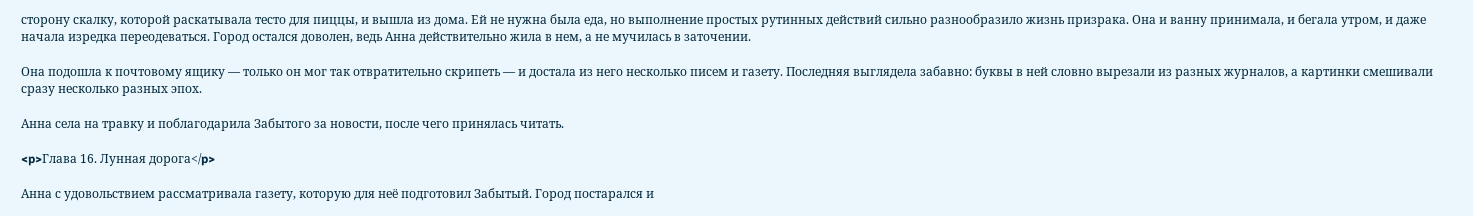сторону скалку, которой раскатывала тесто для пиццы, и вышла из дома. Ей не нужна была еда, но выполнение простых рутинных действий сильно разнообразило жизнь призрака. Она и ванну принимала, и бегала утром, и даже начала изредка переодеваться. Город остался доволен, ведь Анна действительно жила в нем, а не мучилась в заточении.

Она подошла к почтовому ящику — только он мог так отвратительно скрипеть — и достала из него несколько писем и газету. Последняя выглядела забавно: буквы в ней словно вырезали из разных журналов, а картинки смешивали сразу несколько разных эпох.

Анна села на травку и поблагодарила Забытого за новости, после чего принялась читать.

<p>Глава 16. Лунная дорога</p>

Анна с удовольствием рассматривала газету, которую для неё подготовил Забытый. Город постарался и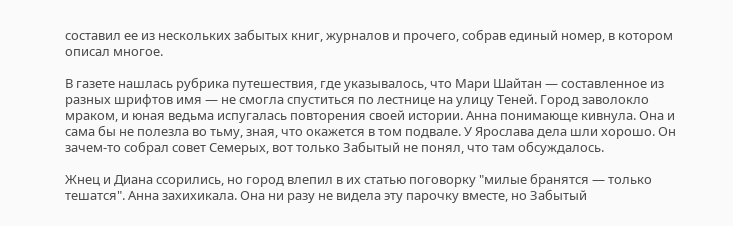составил ее из нескольких забытых книг, журналов и прочего, собрав единый номер, в котором описал многое.

В газете нашлась рубрика путешествия, где указывалось, что Мари Шайтан — составленное из разных шрифтов имя — не смогла спуститься по лестнице на улицу Теней. Город заволокло мраком, и юная ведьма испугалась повторения своей истории. Анна понимающе кивнула. Она и сама бы не полезла во тьму, зная, что окажется в том подвале. У Ярослава дела шли хорошо. Он зачем-то собрал совет Семерых, вот только Забытый не понял, что там обсуждалось.

Жнец и Диана ссорились, но город влепил в их статью поговорку "милые бранятся — только тешатся". Анна захихикала. Она ни разу не видела эту парочку вместе, но Забытый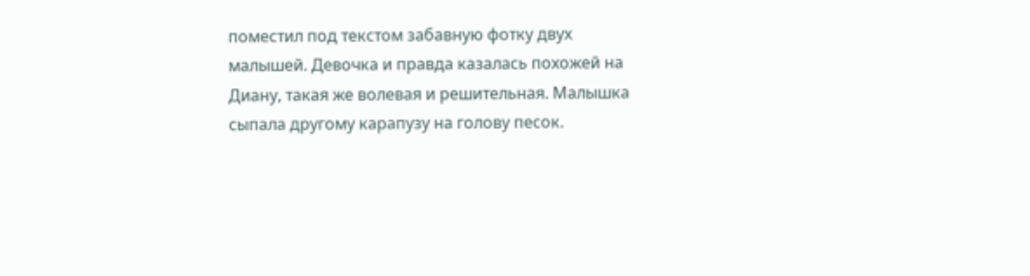поместил под текстом забавную фотку двух малышей. Девочка и правда казалась похожей на Диану, такая же волевая и решительная. Малышка сыпала другому карапузу на голову песок.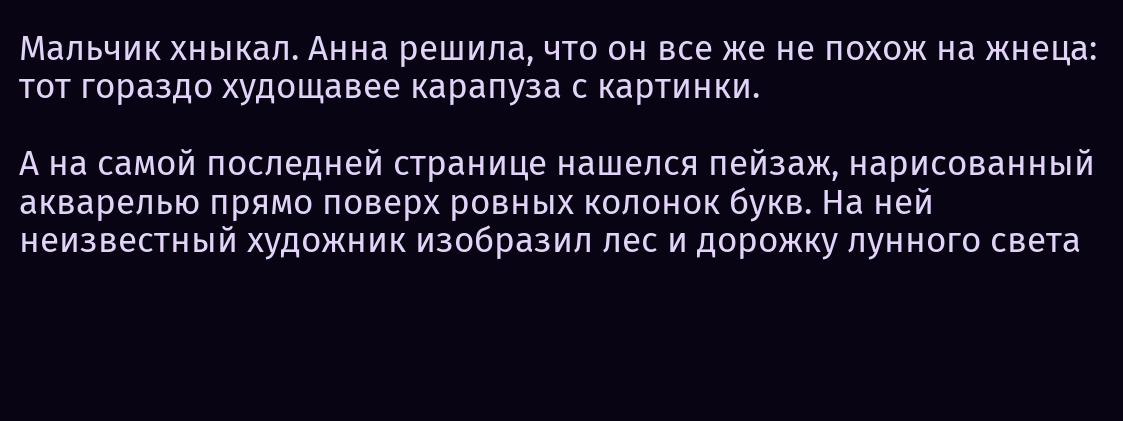Мальчик хныкал. Анна решила, что он все же не похож на жнеца: тот гораздо худощавее карапуза с картинки.

А на самой последней странице нашелся пейзаж, нарисованный акварелью прямо поверх ровных колонок букв. На ней неизвестный художник изобразил лес и дорожку лунного света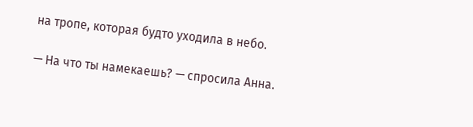на тропе, которая будто уходила в небо.

— На что ты намекаешь? — спросила Анна.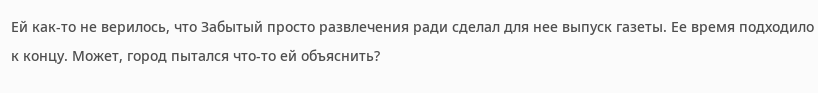Ей как-то не верилось, что Забытый просто развлечения ради сделал для нее выпуск газеты. Ее время подходило к концу. Может, город пытался что-то ей объяснить?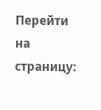Перейти на страницу: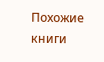Похожие книги